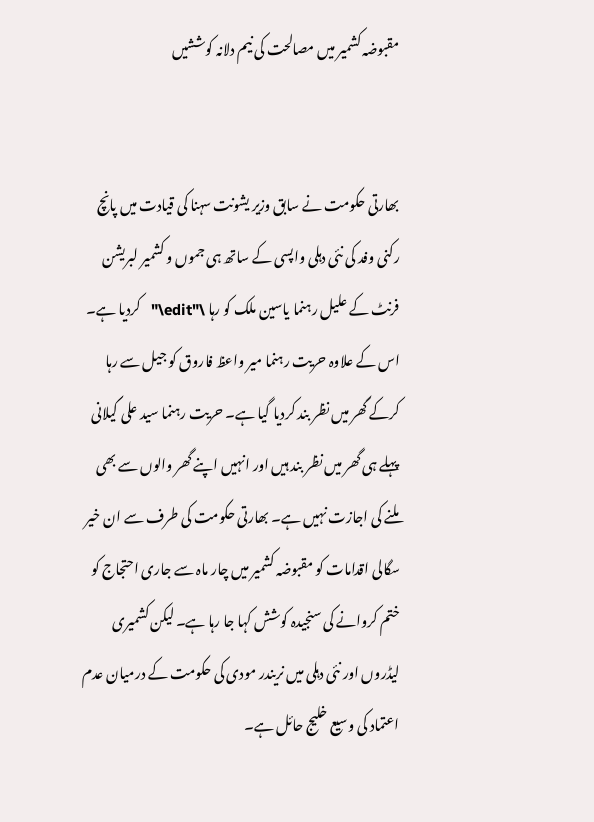مقبوضہ کشمیر میں مصالحت کی نیم دلانہ کوششیں


بھارتی حکومت نے سابق وزیر یشونت سہنا کی قیادت میں پانچ رکنی وفد کی نئی دہلی واپسی کے ساتھ ہی جموں و کشمیر لبریشن فرنٹ کے علیل رہنما یاسین ملک کو رہا \"edit\"کردیا ہے۔ اس کے علاوہ حریت رہنما میر واعظ فاروق کو جیل سے رہا کرکے گھر میں نظر بند کردیا گیا ہے۔ حریت رہنما سید علی گیلانی پہلے ہی گھر میں نظر بند ہیں اور انہیں اپنے گھر والوں سے بھی ملنے کی اجازت نہیں ہے۔ بھارتی حکومت کی طرف سے ان خیر سگالی اقدامات کو مقبوضہ کشمیر میں چار ماہ سے جاری احتجاج کو ختم کروانے کی سنجیدہ کوشش کہا جا رہا ہے۔ لیکن کشمیری لیڈروں اور نئی دہلی میں نریندر مودی کی حکومت کے درمیان عدم اعتماد کی وسیع خلیج حائل ہے۔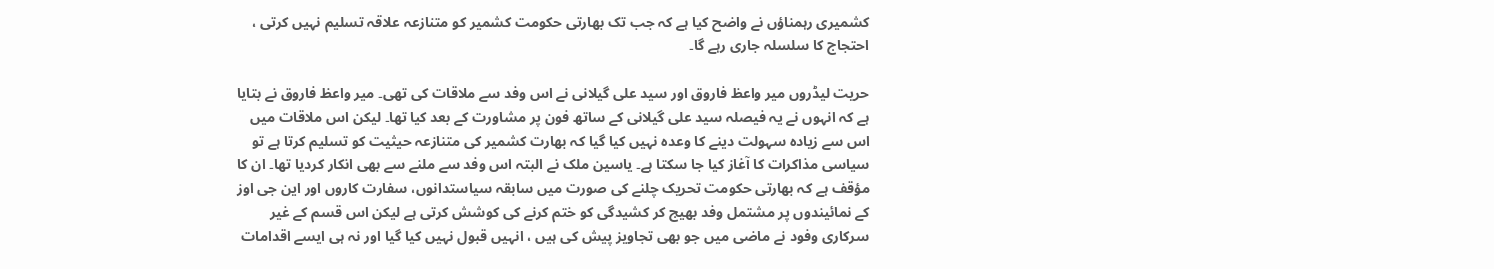کشمیری رہمناؤں نے واضح کیا ہے کہ جب تک بھارتی حکومت کشمیر کو متنازعہ علاقہ تسلیم نہیں کرتی ، احتجاج کا سلسلہ جاری رہے گا۔

حریت لیڈروں میر واعظ فاروق اور سید علی گیلانی نے اس وفد سے ملاقات کی تھی۔ میر واعظ فاروق نے بتایا ہے کہ انہوں نے یہ فیصلہ سید علی گیلانی کے ساتھ فون پر مشاورت کے بعد کیا تھا۔ لیکن اس ملاقات میں اس سے زیادہ سہولت دینے کا وعدہ نہیں کیا گیا کہ بھارت کشمیر کی متنازعہ حیثیت کو تسلیم کرتا ہے تو سیاسی مذاکرات کا آغاز کیا جا سکتا ہے۔ یاسین ملک نے البتہ اس وفد سے ملنے سے بھی انکار کردیا تھا۔ ان کا مؤقف ہے کہ بھارتی حکومت تحریک چلنے کی صورت میں سابقہ سیاستدانوں، سفارت کاروں اور این جی اوز کے نمائیندوں پر مشتمل وفد بھیج کر کشیدگی کو ختم کرنے کی کوشش کرتی ہے لیکن اس قسم کے غیر سرکاری وفود نے ماضی میں جو بھی تجاویز پیش کی ہیں ، انہیں قبول نہیں کیا گیا اور نہ ہی ایسے اقدامات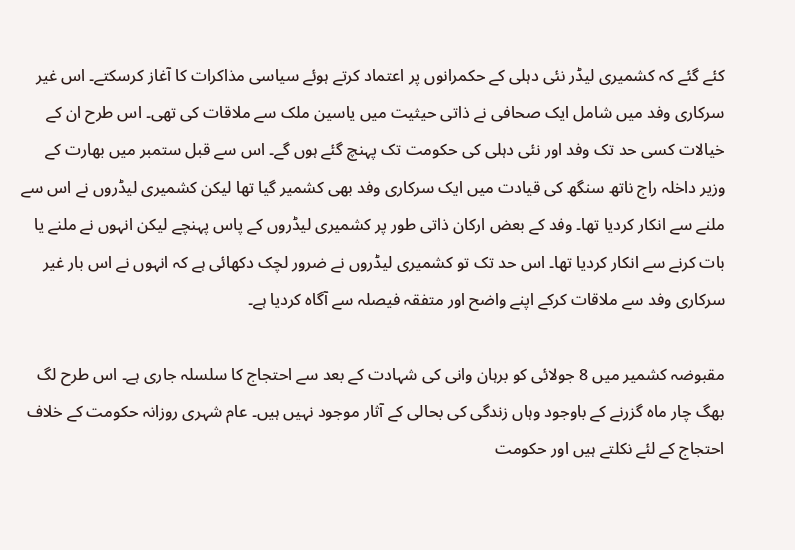کئے گئے کہ کشمیری لیڈر نئی دہلی کے حکمرانوں پر اعتماد کرتے ہوئے سیاسی مذاکرات کا آغاز کرسکتے۔ اس غیر سرکاری وفد میں شامل ایک صحافی نے ذاتی حیثیت میں یاسین ملک سے ملاقات کی تھی۔ اس طرح ان کے خیالات کسی حد تک وفد اور نئی دہلی کی حکومت تک پہنچ گئے ہوں گے۔ اس سے قبل ستمبر میں بھارت کے وزیر داخلہ راج ناتھ سنگھ کی قیادت میں ایک سرکاری وفد بھی کشمیر گیا تھا لیکن کشمیری لیڈروں نے اس سے ملنے سے انکار کردیا تھا۔ وفد کے بعض ارکان ذاتی طور پر کشمیری لیڈروں کے پاس پہنچے لیکن انہوں نے ملنے یا بات کرنے سے انکار کردیا تھا۔ اس حد تک تو کشمیری لیڈروں نے ضرور لچک دکھائی ہے کہ انہوں نے اس بار غیر سرکاری وفد سے ملاقات کرکے اپنے واضح اور متفقہ فیصلہ سے آگاہ کردیا ہے۔

مقبوضہ کشمیر میں 8 جولائی کو برہان وانی کی شہادت کے بعد سے احتجاج کا سلسلہ جاری ہے۔ اس طرح لگ بھگ چار ماہ گزرنے کے باوجود وہاں زندگی کی بحالی کے آثار موجود نہیں ہیں۔ عام شہری روزانہ حکومت کے خلاف احتجاج کے لئے نکلتے ہیں اور حکومت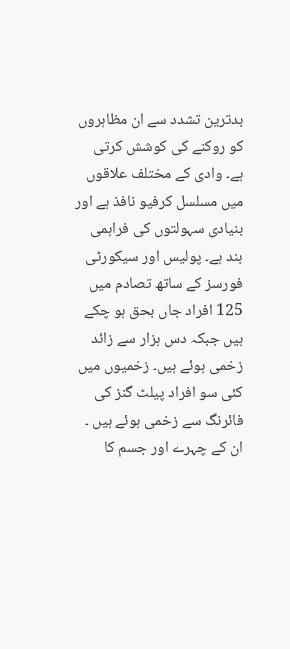بدترین تشدد سے ان مظاہروں کو روکنے کی کوشش کرتی ہے۔ وادی کے مختلف علاقوں میں مسلسل کرفیو نافذ ہے اور بنیادی سہولتوں کی فراہمی بند ہے۔ پولیس اور سیکورٹی فورسز کے ساتھ تصادم میں 125 افراد جاں بحق ہو چکے ہیں جبکہ دس ہزار سے زائد زخمی ہوئے ہیں۔ زخمیوں میں کئی سو افراد پیلٹ گنز کی فائرنگ سے زخمی ہوئے ہیں ۔ ان کے چہرے اور جسم کا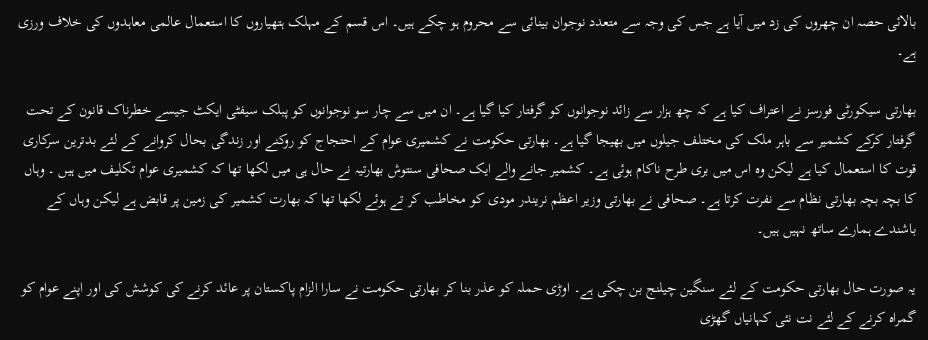بالائی حصہ ان چھروں کی زد میں آیا ہے جس کی وجہ سے متعدد نوجوان بینائی سے محروم ہو چکے ہیں۔ اس قسم کے مہلک ہتھیاروں کا استعمال عالمی معاہدوں کی خلاف ورزی ہے۔

بھارتی سیکورٹی فورسز نے اعتراف کیا ہے کہ چھ ہزار سے زائد نوجوانوں کو گرفتار کیا گیا ہے۔ ان میں سے چار سو نوجوانوں کو پبلک سیفٹی ایکٹ جیسے خطرناک قانون کے تحت گرفتار کرکے کشمیر سے باہر ملک کی مختلف جیلوں میں بھیجا گیا ہے۔ بھارتی حکومت نے کشمیری عوام کے احتجاج کو روکنے اور زندگی بحال کروانے کے لئے بدترین سرکاری قوت کا استعمال کیا ہے لیکن وہ اس میں بری طرح ناکام ہوئی ہے۔ کشمیر جانے والے ایک صحافی سنتوش بھارتیہ نے حال ہی میں لکھا تھا کہ کشمیری عوام تکلیف میں ہیں ۔ وہاں کا بچہ بچہ بھارتی نظام سے نفرت کرتا ہے۔ صحافی نے بھارتی وزیر اعظم نریندر مودی کو مخاطب کر تے ہوئے لکھا تھا کہ بھارت کشمیر کی زمین پر قابض ہے لیکن وہاں کے باشندے ہمارے ساتھ نہیں ہیں۔

یہ صورت حال بھارتی حکومت کے لئے سنگین چیلنج بن چکی ہے۔ اوڑی حملہ کو عذر بنا کر بھارتی حکومت نے سارا الزام پاکستان پر عائد کرنے کی کوشش کی اور اپنے عوام کو گمراہ کرنے کے لئے نت نئی کہانیاں گھڑی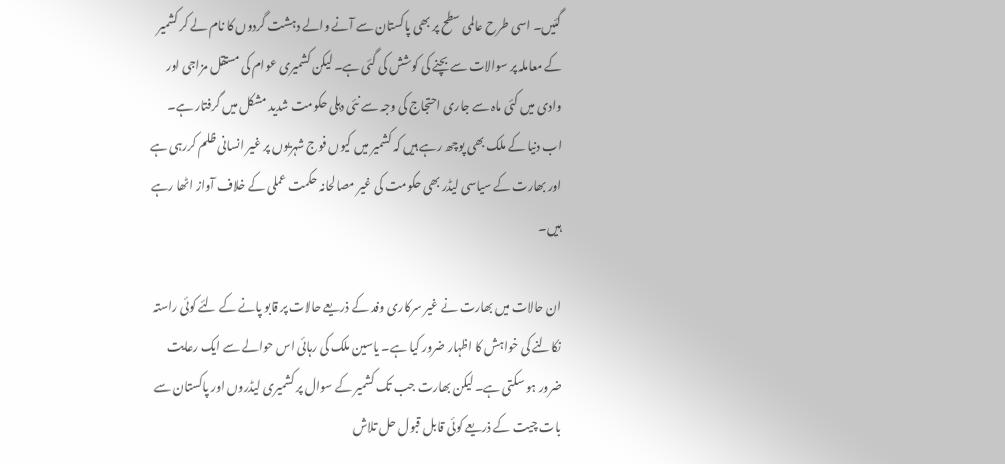گئیں۔ اسی طرح عالمی سطح پر بھی پاکستان سے آنے والے دہشت گردوں کا نام لے کر کشمیر کے معاملہ پر سوالات سے بچنے کی کوشش کی گئی ہے۔ لیکن کشمیری عوام کی مستقل مزاجی اور وادی میں کئی ماہ سے جاری احتجاج کی وجہ سے نئی دہلی حکومت شدید مشکل میں گرفتار ہے۔ اب دنیا کے ملک بھی پوچھ رہے ہیں کہ کشمیر میں کیوں فوج شہریوں پر غیر انسانی ظلم کررہی ہے اور بھارت کے سیاسی لیڈر بھی حکومت کی غیر مصالحانہ حکمت عملی کے خلاف آواز اٹھا رہے ہیں۔

ان حالات میں بھارت نے غیر سرکاری وفد کے ذریعے حالات پر قابو پانے کے لئے کوئی راستہ نکالنے کی خواہش کا اظہار ضرور کیا ہے۔ یاسین ملک کی رہائی اس حوالے سے ایک رعایت ضرور ہو سکتی ہے۔ لیکن بھارت جب تک کشمیر کے سوال پر کشمیری لیڈروں اور پاکستان سے بات چیت کے ذریعے کوئی قابل قبول حل تلاش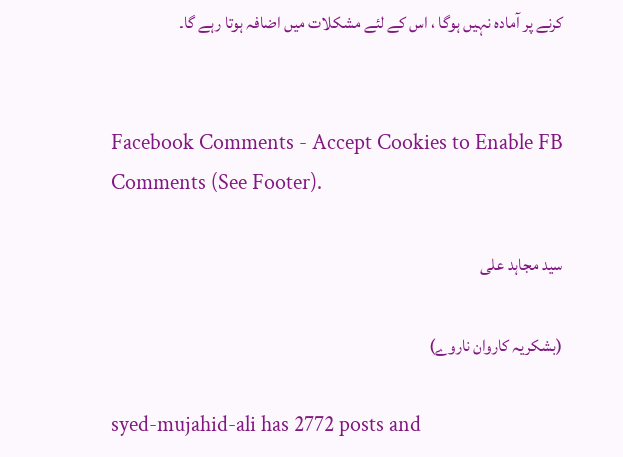کرنے پر آمادہ نہیں ہوگا ، اس کے لئے مشکلات میں اضافہ ہوتا رہے گا۔


Facebook Comments - Accept Cookies to Enable FB Comments (See Footer).

سید مجاہد علی

(بشکریہ کاروان ناروے)

syed-mujahid-ali has 2772 posts and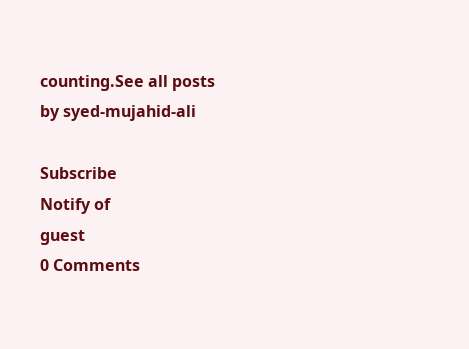counting.See all posts by syed-mujahid-ali

Subscribe
Notify of
guest
0 Comments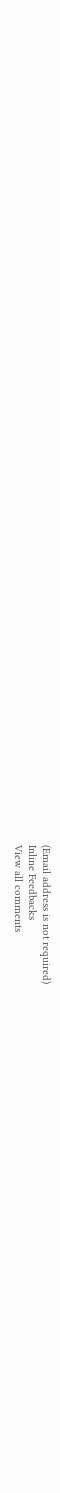(Email address is not required)
Inline Feedbacks
View all comments